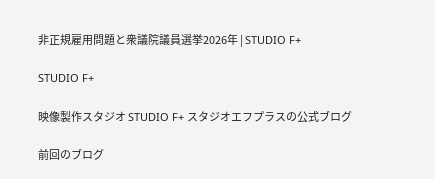非正規雇用問題と衆議院議員選挙2026年 | STUDIO F+

STUDIO F+

映像製作スタジオ STUDIO F+ スタジオエフプラスの公式ブログ

前回のブログ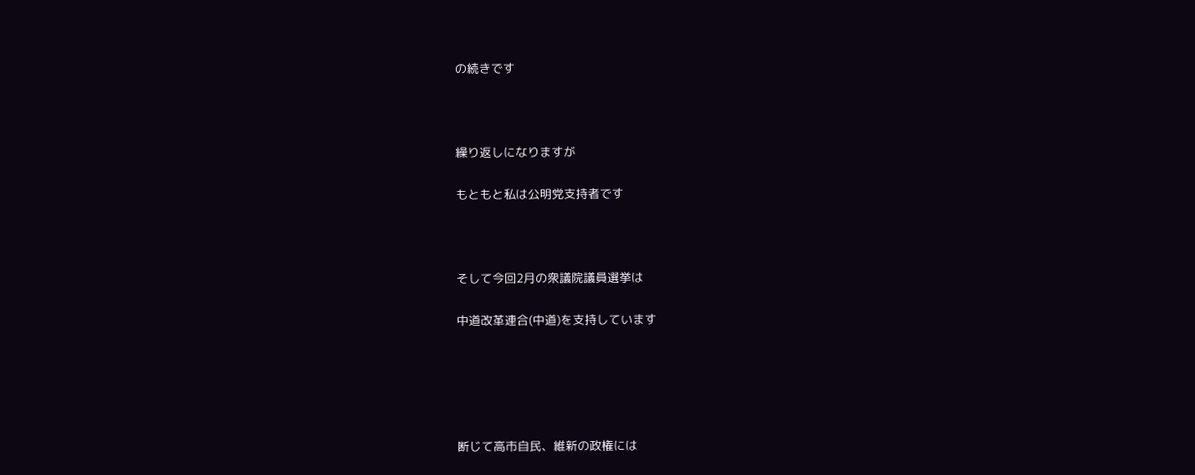の続きです



繰り返しになりますが

もともと私は公明党支持者です



そして今回2月の衆議院議員選挙は

中道改革連合(中道)を支持しています





断じて高市自民、維新の政権には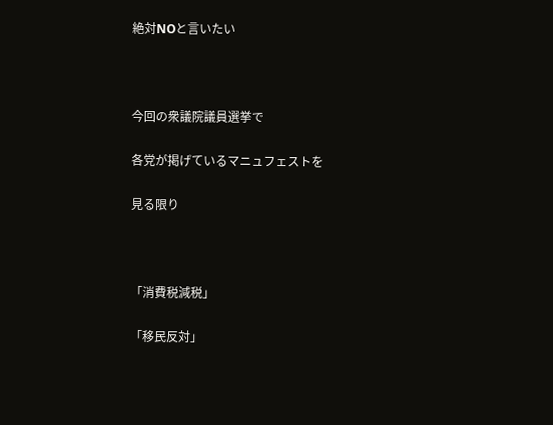絶対NOと言いたい



今回の衆議院議員選挙で

各党が掲げているマニュフェストを

見る限り



「消費税減税」

「移民反対」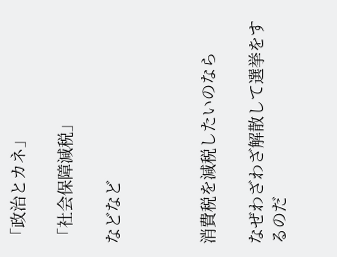「政治とカネ」

「社会保障減税」

などなど



消費税を減税したいのなら

なぜわざわざ解散して選挙をするのだ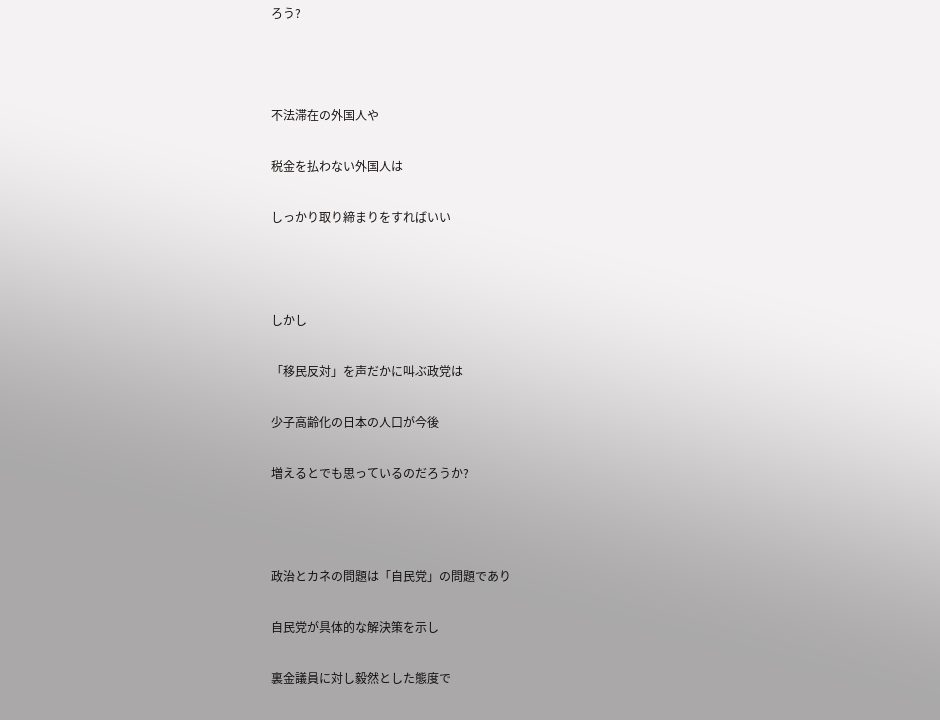ろう?



不法滞在の外国人や

税金を払わない外国人は

しっかり取り締まりをすればいい



しかし

「移民反対」を声だかに叫ぶ政党は

少子高齢化の日本の人口が今後

増えるとでも思っているのだろうか?



政治とカネの問題は「自民党」の問題であり

自民党が具体的な解決策を示し

裏金議員に対し毅然とした態度で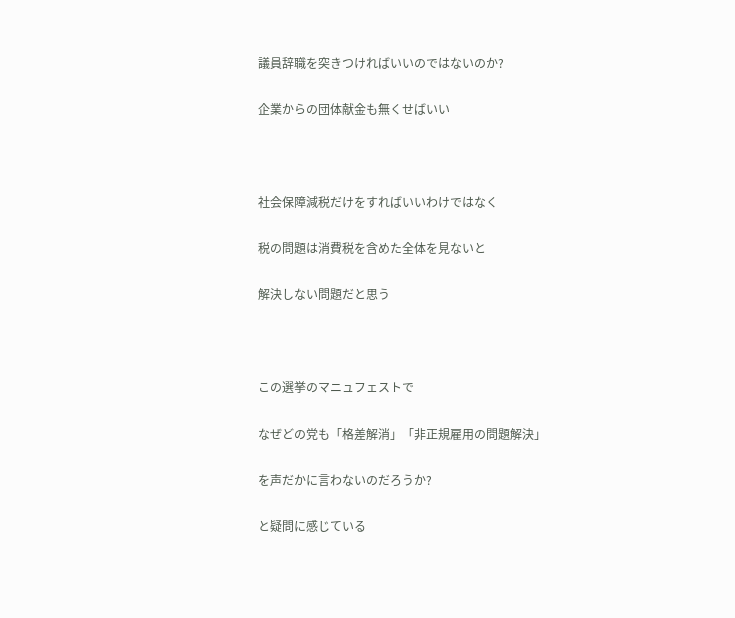議員辞職を突きつければいいのではないのか?

企業からの団体献金も無くせばいい



社会保障減税だけをすればいいわけではなく

税の問題は消費税を含めた全体を見ないと

解決しない問題だと思う



この選挙のマニュフェストで

なぜどの党も「格差解消」「非正規雇用の問題解決」

を声だかに言わないのだろうか?

と疑問に感じている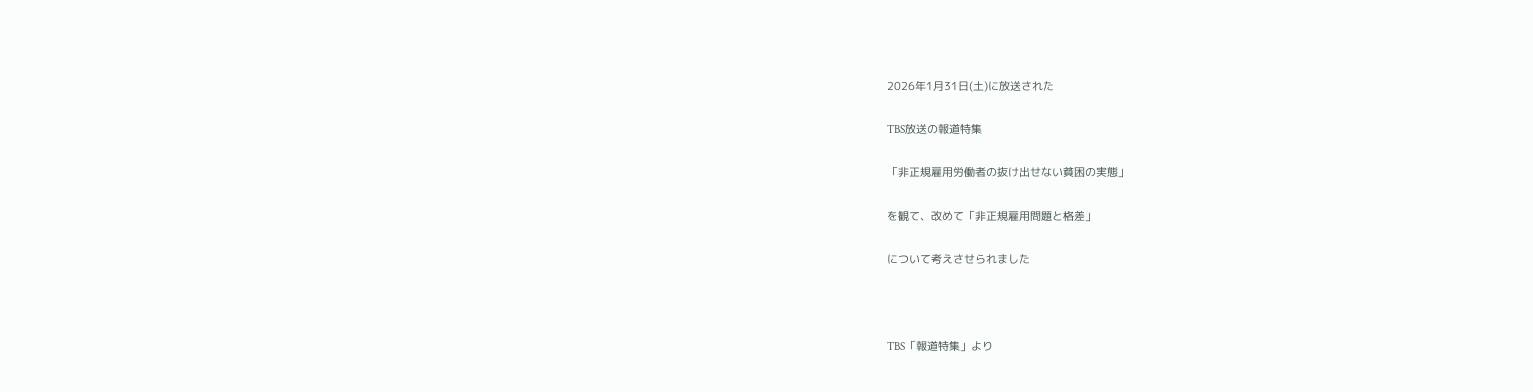2026年1月31日(土)に放送された

TBS放送の報道特集

「非正規雇用労働者の抜け出せない貧困の実態」

を観て、改めて「非正規雇用問題と格差」

について考えさせられました



TBS「報道特集」より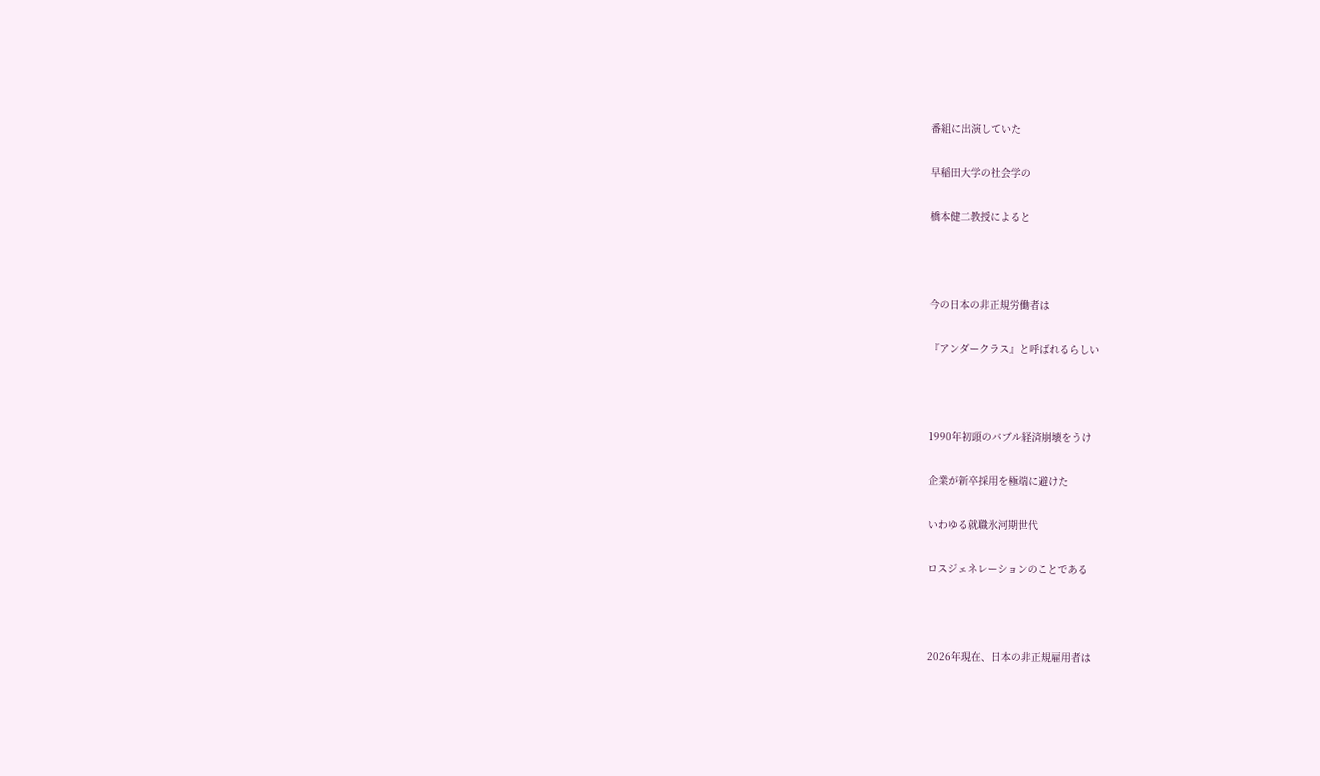番組に出演していた

早稲田大学の社会学の

橋本健二教授によると



今の日本の非正規労働者は

『アンダークラス』と呼ばれるらしい



1990年初頭のバブル経済崩壊をうけ

企業が新卒採用を極端に避けた

いわゆる就職氷河期世代

ロスジェネレーションのことである



2026年現在、日本の非正規雇用者は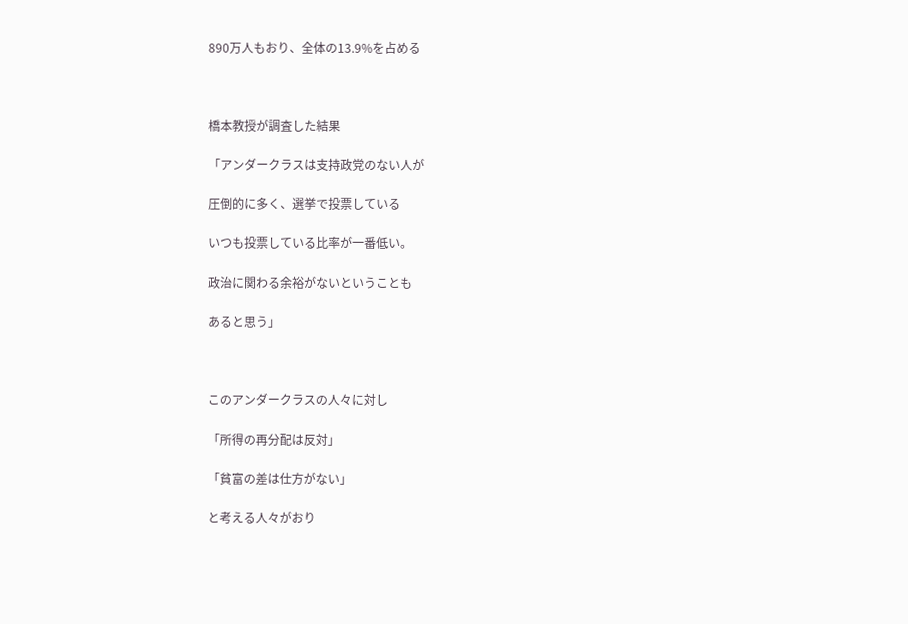890万人もおり、全体の13.9%を占める



橋本教授が調査した結果

「アンダークラスは支持政党のない人が

圧倒的に多く、選挙で投票している

いつも投票している比率が一番低い。

政治に関わる余裕がないということも

あると思う」



このアンダークラスの人々に対し

「所得の再分配は反対」

「貧富の差は仕方がない」

と考える人々がおり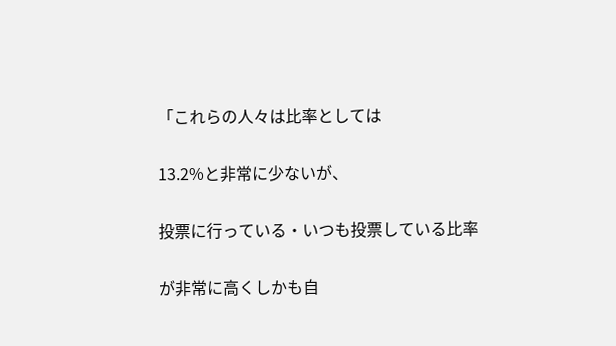「これらの人々は比率としては

13.2%と非常に少ないが、

投票に行っている・いつも投票している比率

が非常に高くしかも自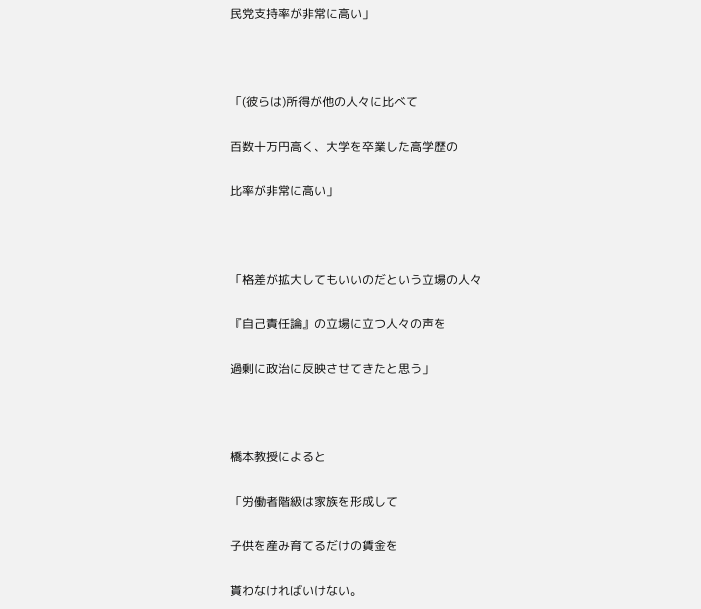民党支持率が非常に高い」



「(彼らは)所得が他の人々に比べて

百数十万円高く、大学を卒業した高学歴の

比率が非常に高い」



「格差が拡大してもいいのだという立場の人々

『自己責任論』の立場に立つ人々の声を

過剰に政治に反映させてきたと思う」



橋本教授によると

「労働者階級は家族を形成して

子供を産み育てるだけの賃金を

貰わなければいけない。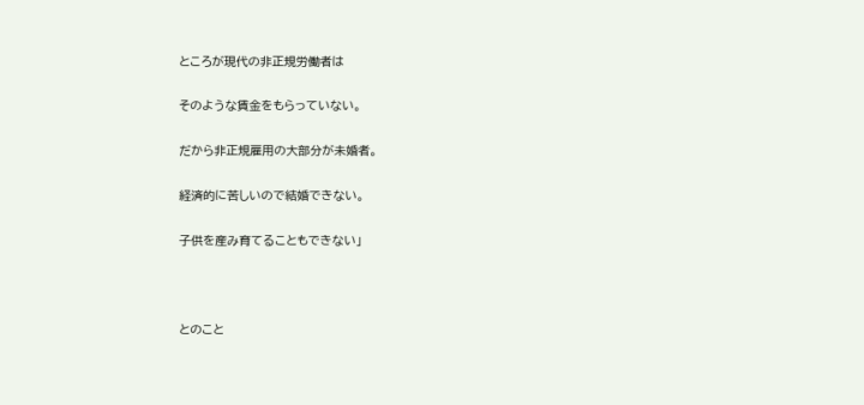ところが現代の非正規労働者は

そのような賃金をもらっていない。

だから非正規雇用の大部分が未婚者。

経済的に苦しいので結婚できない。

子供を産み育てることもできない」



とのこと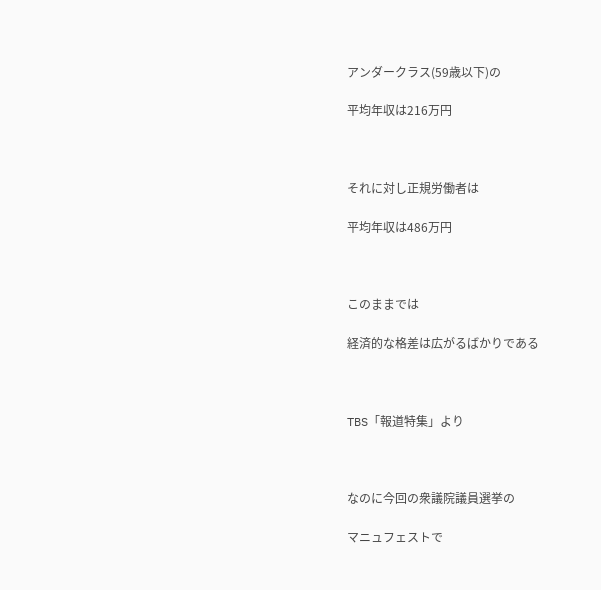アンダークラス(59歳以下)の

平均年収は216万円



それに対し正規労働者は

平均年収は486万円



このままでは

経済的な格差は広がるばかりである



TBS「報道特集」より



なのに今回の衆議院議員選挙の

マニュフェストで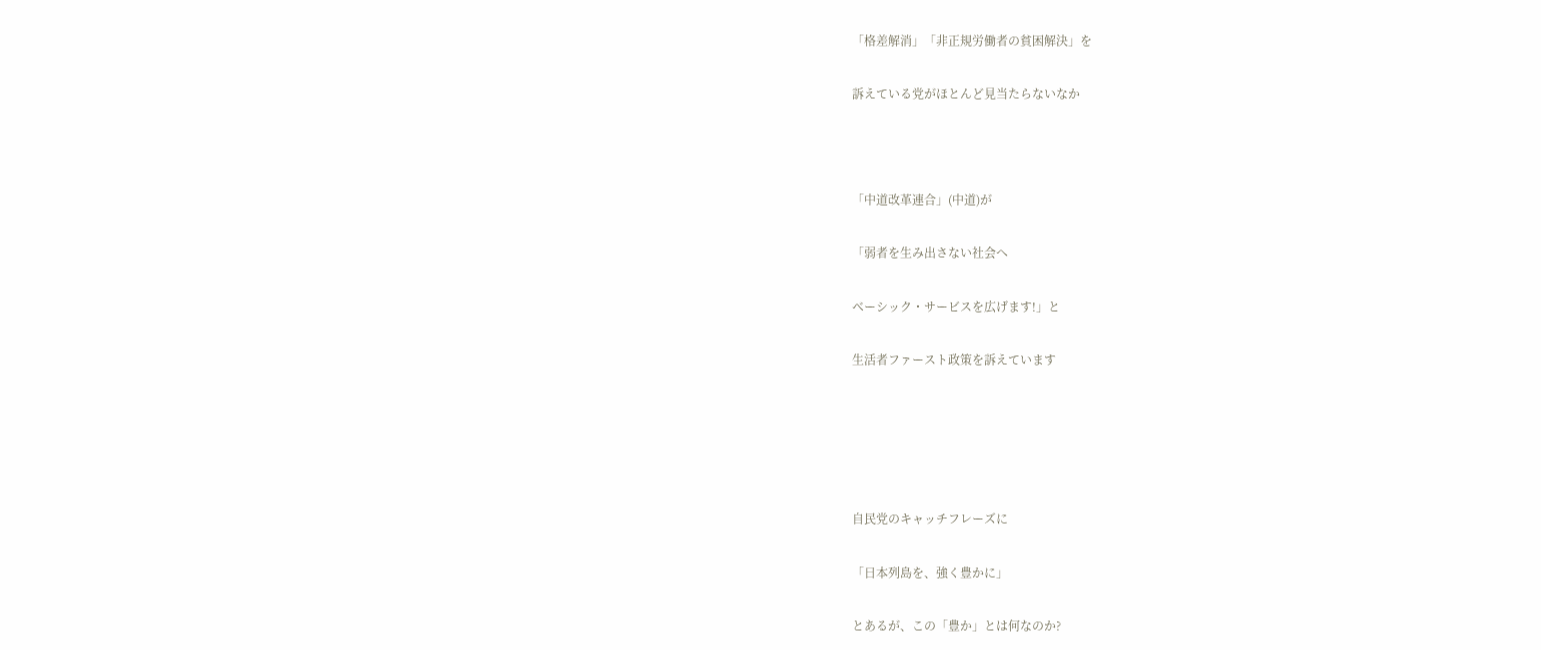「格差解消」「非正規労働者の貧困解決」を

訴えている党がほとんど見当たらないなか



「中道改革連合」(中道)が

「弱者を生み出さない社会へ

ベーシック・サービスを広げます!」と

生活者ファースト政策を訴えています





自民党のキャッチフレーズに

「日本列島を、強く豊かに」

とあるが、この「豊か」とは何なのか?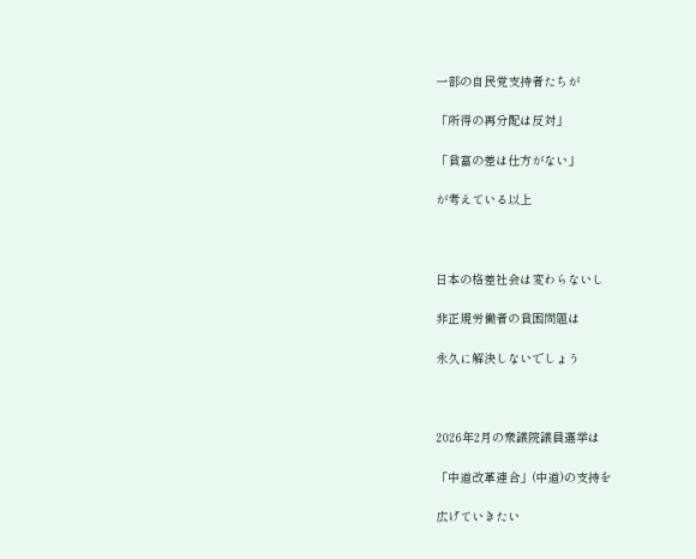一部の自民党支持者たちが

「所得の再分配は反対」

「貧富の差は仕方がない」

が考えている以上



日本の格差社会は変わらないし

非正規労働者の貧困問題は

永久に解決しないでしょう



2026年2月の衆議院議員選挙は

「中道改革連合」(中道)の支持を

広げていきたい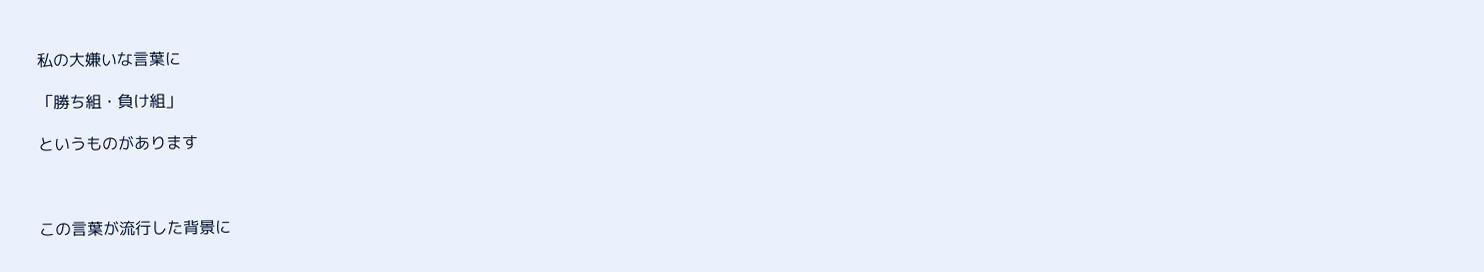私の大嫌いな言葉に

「勝ち組・負け組」

というものがあります



この言葉が流行した背景に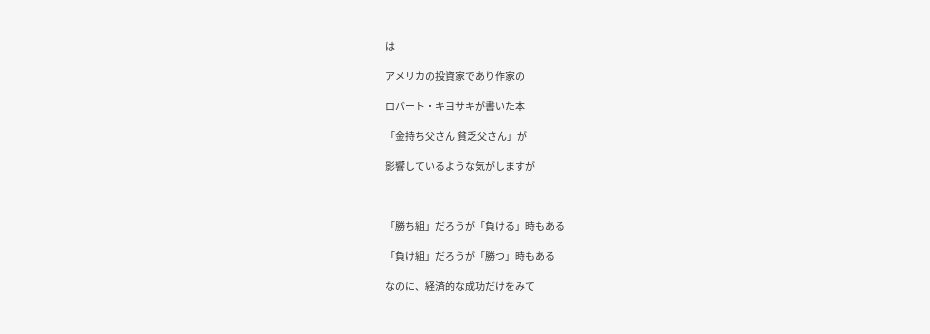は

アメリカの投資家であり作家の

ロバート・キヨサキが書いた本

「金持ち父さん 貧乏父さん」が

影響しているような気がしますが



「勝ち組」だろうが「負ける」時もある

「負け組」だろうが「勝つ」時もある

なのに、経済的な成功だけをみて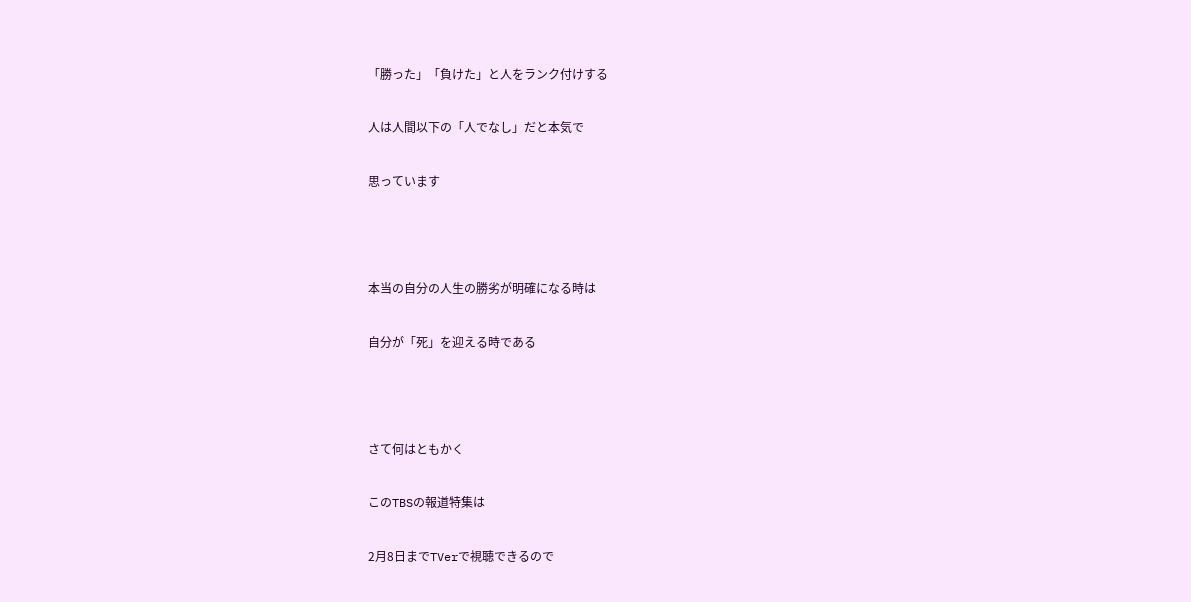「勝った」「負けた」と人をランク付けする

人は人間以下の「人でなし」だと本気で

思っています



本当の自分の人生の勝劣が明確になる時は

自分が「死」を迎える時である



さて何はともかく

このTBSの報道特集は

2月8日までTVerで視聴できるので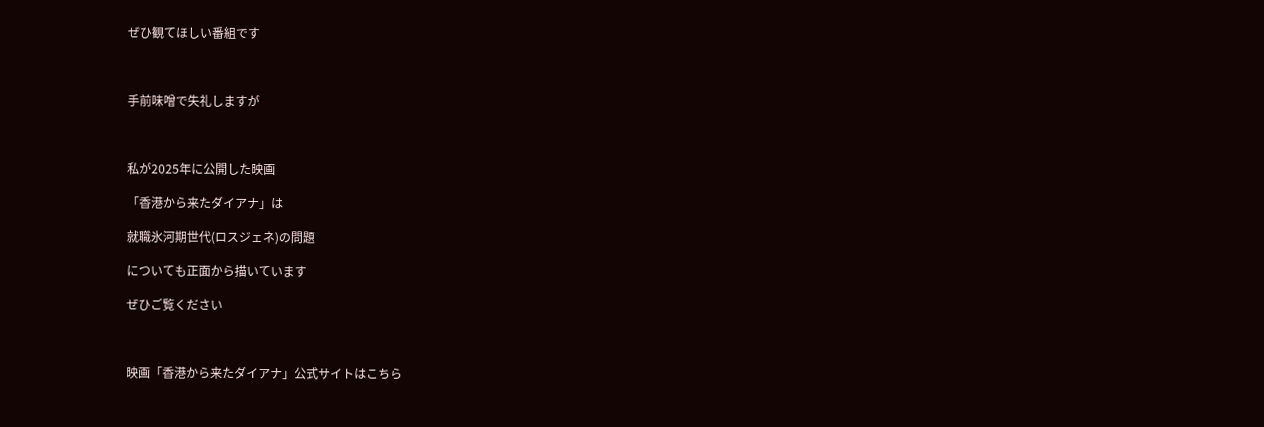ぜひ観てほしい番組です



手前味噌で失礼しますが



私が2025年に公開した映画

「香港から来たダイアナ」は

就職氷河期世代(ロスジェネ)の問題

についても正面から描いています

ぜひご覧ください



映画「香港から来たダイアナ」公式サイトはこちら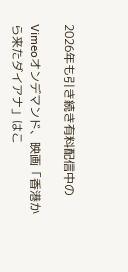2026年も引き続き有料配信中の

Vimeoオンデマンド、映画「香港から来たダイアナ」はこ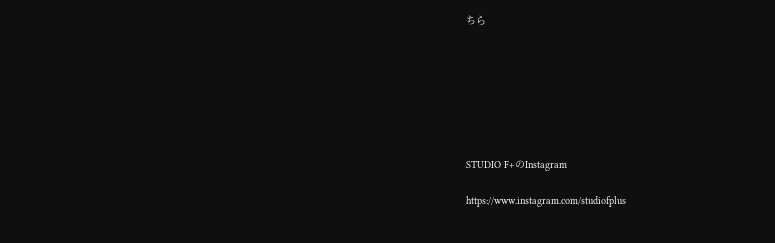ちら







STUDIO F+のInstagram

https://www.instagram.com/studiofplus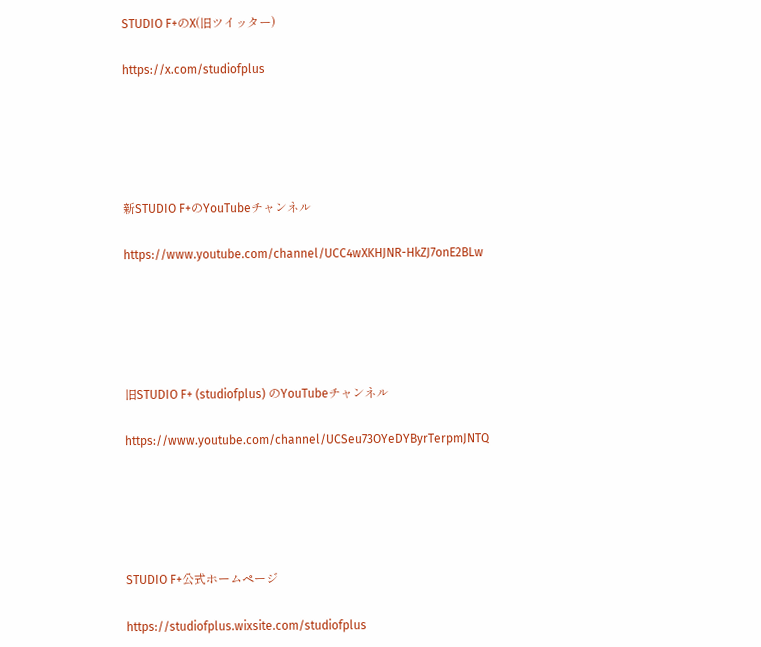STUDIO F+のX(旧ツイッター)

https://x.com/studiofplus





新STUDIO F+のYouTubeチャンネル

https://www.youtube.com/channel/UCC4wXKHJNR-HkZJ7onE2BLw





旧STUDIO F+ (studiofplus) のYouTubeチャンネル

https://www.youtube.com/channel/UCSeu73OYeDYByrTerpmJNTQ





STUDIO F+公式ホームページ

https://studiofplus.wixsite.com/studiofplus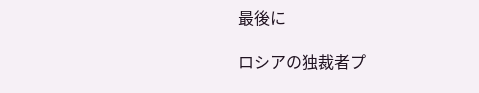最後に

ロシアの独裁者プ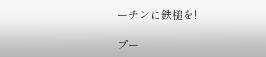ーチンに鉄槌を!

プー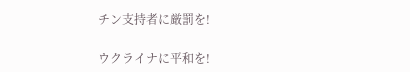チン支持者に厳罰を!

ウクライナに平和を!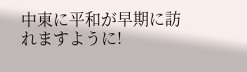中東に平和が早期に訪れますように!